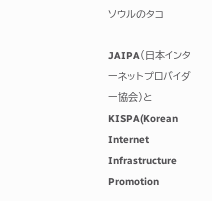ソウルのタコ

JAIPA(日本インターネットプロバイダー協会)とKISPA(Korean Internet Infrastructure Promotion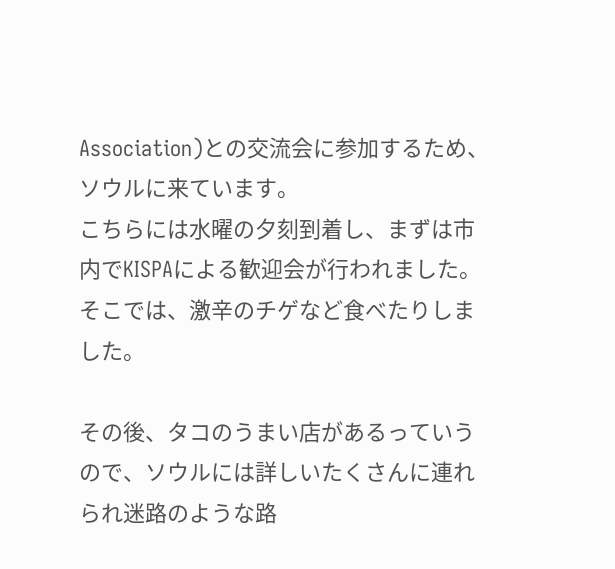Association)との交流会に参加するため、ソウルに来ています。
こちらには水曜の夕刻到着し、まずは市内でKISPAによる歓迎会が行われました。そこでは、激辛のチゲなど食べたりしました。

その後、タコのうまい店があるっていうので、ソウルには詳しいたくさんに連れられ迷路のような路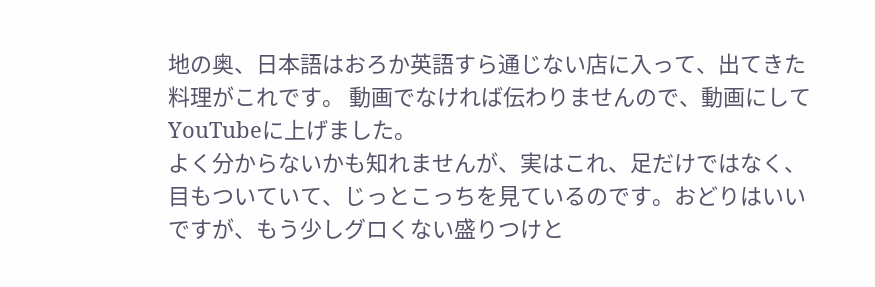地の奥、日本語はおろか英語すら通じない店に入って、出てきた料理がこれです。 動画でなければ伝わりませんので、動画にしてYouTubeに上げました。
よく分からないかも知れませんが、実はこれ、足だけではなく、目もついていて、じっとこっちを見ているのです。おどりはいいですが、もう少しグロくない盛りつけと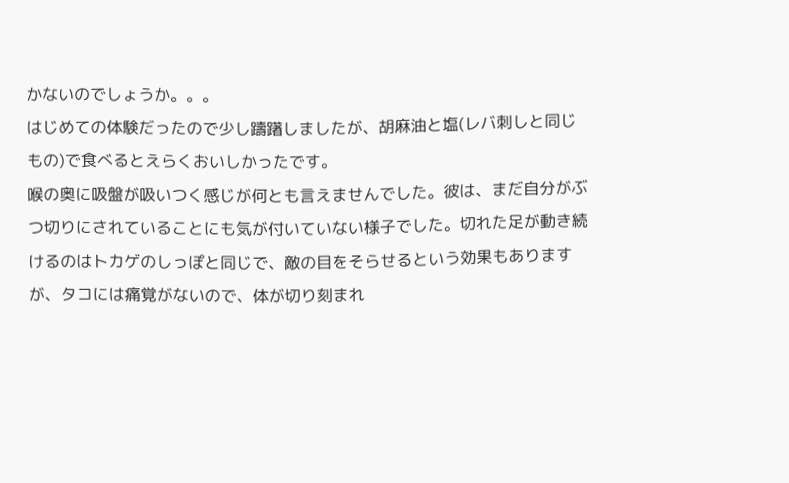かないのでしょうか。。。
はじめての体験だったので少し躊躇しましたが、胡麻油と塩(レバ刺しと同じもの)で食べるとえらくおいしかったです。
喉の奥に吸盤が吸いつく感じが何とも言えませんでした。彼は、まだ自分がぶつ切りにされていることにも気が付いていない様子でした。切れた足が動き続けるのはトカゲのしっぽと同じで、敵の目をそらせるという効果もありますが、タコには痛覚がないので、体が切り刻まれ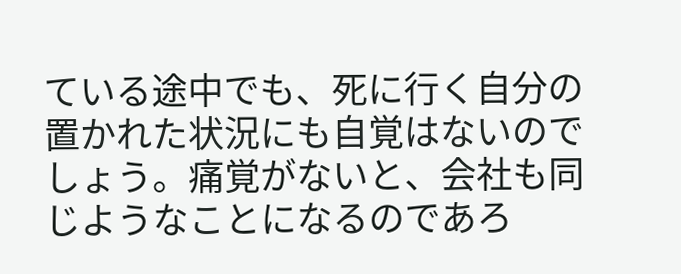ている途中でも、死に行く自分の置かれた状況にも自覚はないのでしょう。痛覚がないと、会社も同じようなことになるのであろ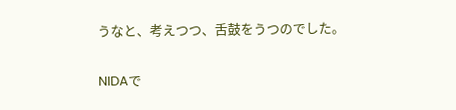うなと、考えつつ、舌鼓をうつのでした。

NIDAで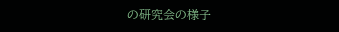の研究会の様子